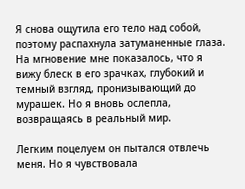Я снова ощутила его тело над собой, поэтому распахнула затуманенные глаза. На мгновение мне показалось, что я вижу блеск в его зрачках, глубокий и темный взгляд, пронизывающий до мурашек. Но я вновь ослепла, возвращаясь в реальный мир.

Легким поцелуем он пытался отвлечь меня. Но я чувствовала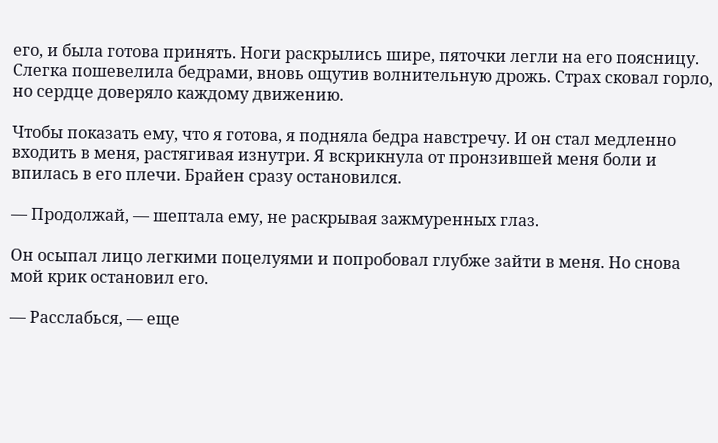его, и была готова принять. Ноги раскрылись шире, пяточки легли на его поясницу. Слегка пошевелила бедрами, вновь ощутив волнительную дрожь. Страх сковал горло, но сердце доверяло каждому движению.

Чтобы показать ему, что я готова, я подняла бедра навстречу. И он стал медленно входить в меня, растягивая изнутри. Я вскрикнула от пронзившей меня боли и впилась в его плечи. Брайен сразу остановился.

— Продолжай, — шептала ему, не раскрывая зажмуренных глаз.

Он осыпал лицо легкими поцелуями и попробовал глубже зайти в меня. Но снова мой крик остановил его.

— Расслабься, — еще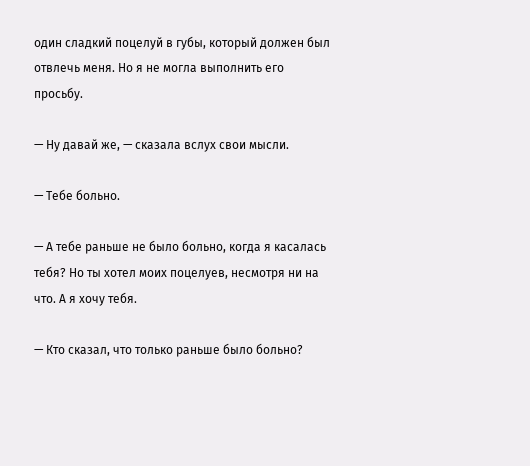один сладкий поцелуй в губы, который должен был отвлечь меня. Но я не могла выполнить его просьбу.

— Ну давай же, — сказала вслух свои мысли.

— Тебе больно.

— А тебе раньше не было больно, когда я касалась тебя? Но ты хотел моих поцелуев, несмотря ни на что. А я хочу тебя.

— Кто сказал, что только раньше было больно?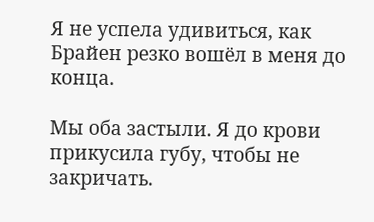Я не успела удивиться, как Брайен резко вошёл в меня до конца.

Мы оба застыли. Я до крови прикусила губу, чтобы не закричать.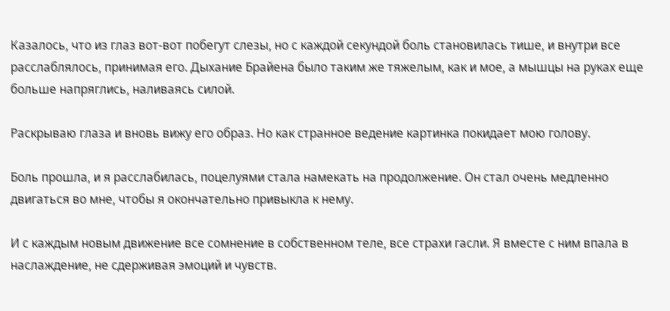Казалось, что из глаз вот-вот побегут слезы, но с каждой секундой боль становилась тише, и внутри все расслаблялось, принимая его. Дыхание Брайена было таким же тяжелым, как и мое, а мышцы на руках еще больше напряглись, наливаясь силой.

Раскрываю глаза и вновь вижу его образ. Но как странное ведение картинка покидает мою голову.

Боль прошла, и я расслабилась, поцелуями стала намекать на продолжение. Он стал очень медленно двигаться во мне, чтобы я окончательно привыкла к нему.

И с каждым новым движение все сомнение в собственном теле, все страхи гасли. Я вместе с ним впала в наслаждение, не сдерживая эмоций и чувств.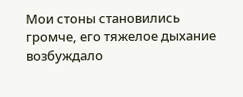Мои стоны становились громче, его тяжелое дыхание возбуждало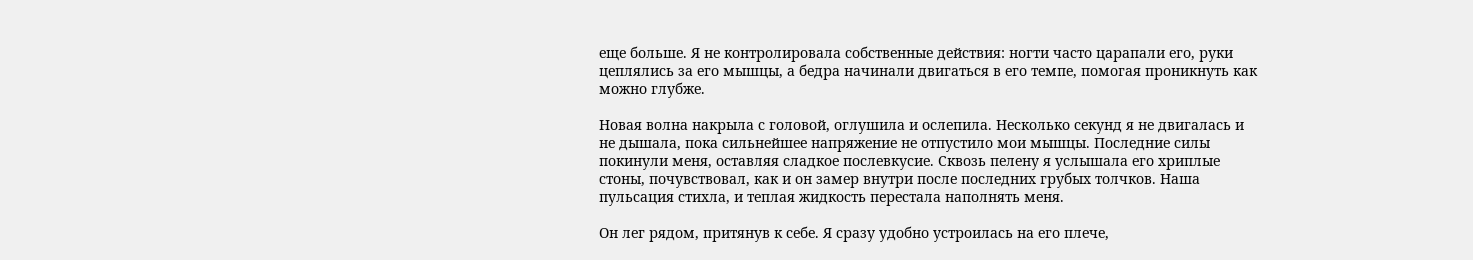еще больше. Я не контролировала собственные действия: ногти часто царапали его, руки цеплялись за его мышцы, а бедра начинали двигаться в его темпе, помогая проникнуть как можно глубже.

Новая волна накрыла с головой, оглушила и ослепила. Несколько секунд я не двигалась и не дышала, пока сильнейшее напряжение не отпустило мои мышцы. Последние силы покинули меня, оставляя сладкое послевкусие. Сквозь пелену я услышала его хриплые стоны, почувствовал, как и он замер внутри после последних грубых толчков. Наша пульсация стихла, и теплая жидкость перестала наполнять меня.

Он лег рядом, притянув к себе. Я сразу удобно устроилась на его плече,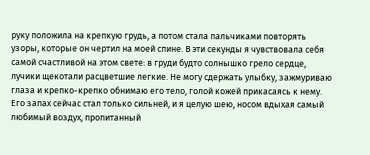руку положила на крепкую грудь, а потом стала пальчиками повторять узоры, которые он чертил на моей спине. В эти секунды я чувствовала себя самой счастливой на этом свете: в груди будто солнышко грело сердце, лучики щекотали расцветшие легкие. Не могу сдержать улыбку, зажмуриваю глаза и крепко-крепко обнимаю его тело, голой кожей прикасаясь к нему. Его запах сейчас стал только сильней, и я целую шею, носом вдыхая самый любимый воздух, пропитанный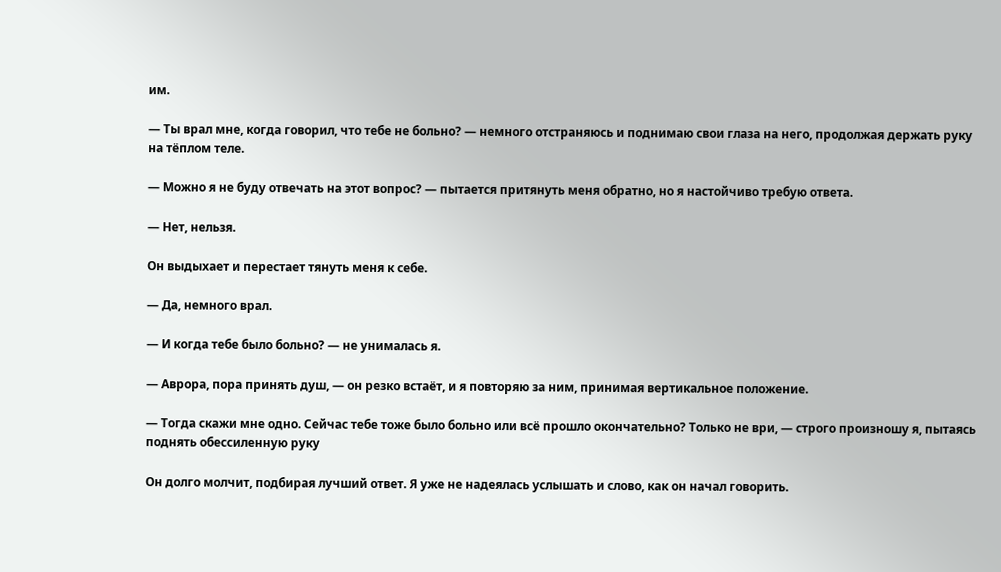им.

— Ты врал мне, когда говорил, что тебе не больно? — немного отстраняюсь и поднимаю свои глаза на него, продолжая держать руку на тёплом теле.

— Можно я не буду отвечать на этот вопрос? — пытается притянуть меня обратно, но я настойчиво требую ответа.

— Нет, нельзя.

Он выдыхает и перестает тянуть меня к себе.

— Да, немного врал.

— И когда тебе было больно? — не унималась я.

— Аврора, пора принять душ, — он резко встаёт, и я повторяю за ним, принимая вертикальное положение.

— Тогда скажи мне одно. Сейчас тебе тоже было больно или всё прошло окончательно? Только не ври, — строго произношу я, пытаясь поднять обессиленную руку

Он долго молчит, подбирая лучший ответ. Я уже не надеялась услышать и слово, как он начал говорить.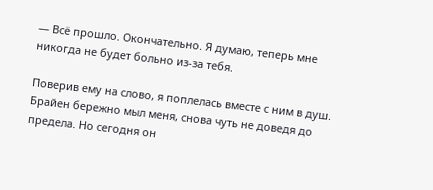— Всё прошло. Окончательно. Я думаю, теперь мне никогда не будет больно из-за тебя.

Поверив ему на слово, я поплелась вместе с ним в душ. Брайен бережно мыл меня, снова чуть не доведя до предела. Но сегодня он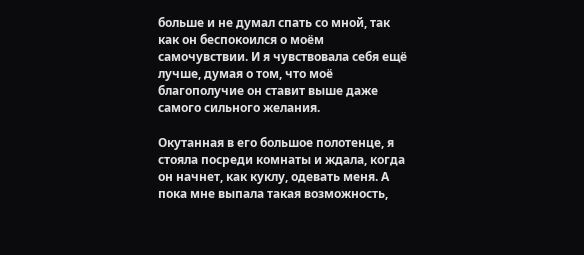больше и не думал спать со мной, так как он беспокоился о моём самочувствии. И я чувствовала себя ещё лучше, думая о том, что моё благополучие он ставит выше даже самого сильного желания.

Окутанная в его большое полотенце, я стояла посреди комнаты и ждала, когда он начнет, как куклу, одевать меня. А пока мне выпала такая возможность,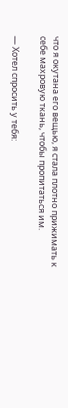что я окутана его вещью, я стала плотно прижимать к себе махровую ткань, чтобы пропитаться им.

— Хотел спросить у тебя: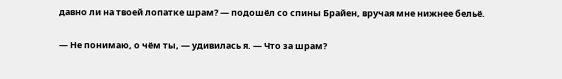давно ли на твоей лопатке шрам? — подошёл со спины Брайен, вручая мне нижнее бельё.

— Не понимаю, о чём ты, — удивилась я. — Что за шрам?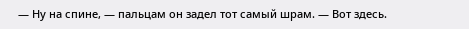— Ну на спине, — пальцам он задел тот самый шрам. — Вот здесь.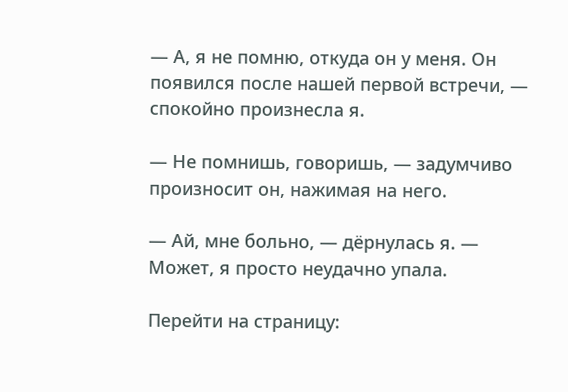— А, я не помню, откуда он у меня. Он появился после нашей первой встречи, — спокойно произнесла я.

— Не помнишь, говоришь, — задумчиво произносит он, нажимая на него.

— Ай, мне больно, — дёрнулась я. — Может, я просто неудачно упала.

Перейти на страницу: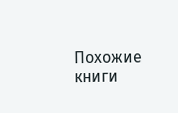Похожие книги